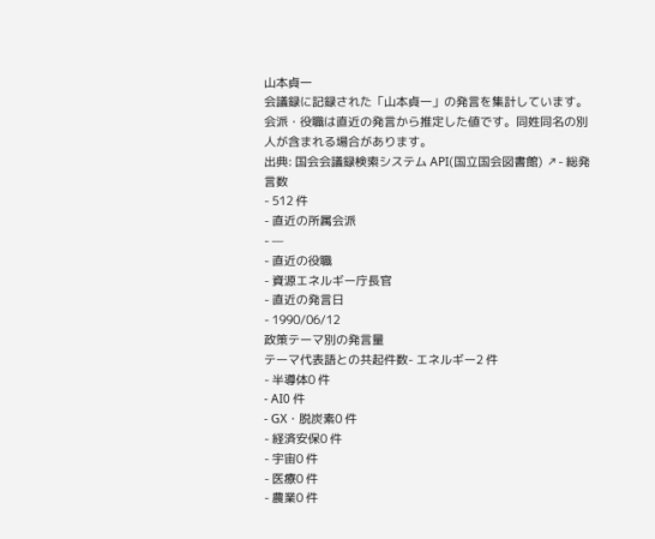山本貞一
会議録に記録された「山本貞一」の発言を集計しています。会派・役職は直近の発言から推定した値です。同姓同名の別人が含まれる場合があります。
出典: 国会会議録検索システム API(国立国会図書館) ↗- 総発言数
- 512 件
- 直近の所属会派
- —
- 直近の役職
- 資源エネルギー庁長官
- 直近の発言日
- 1990/06/12
政策テーマ別の発言量
テーマ代表語との共起件数- エネルギー2 件
- 半導体0 件
- AI0 件
- GX・脱炭素0 件
- 経済安保0 件
- 宇宙0 件
- 医療0 件
- 農業0 件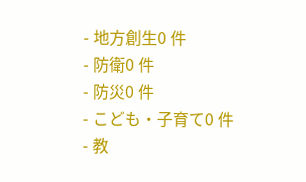- 地方創生0 件
- 防衛0 件
- 防災0 件
- こども・子育て0 件
- 教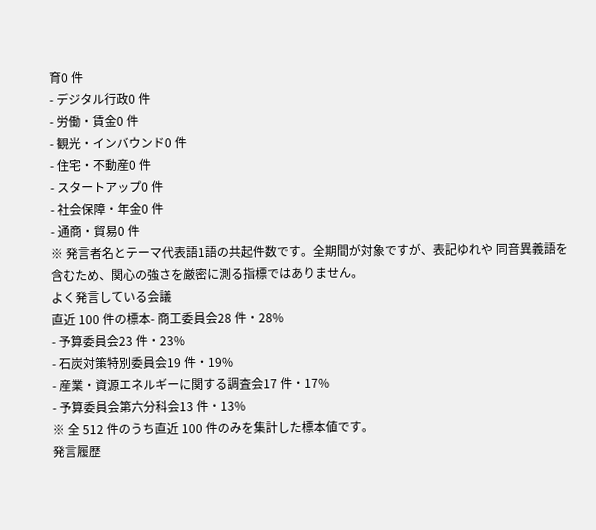育0 件
- デジタル行政0 件
- 労働・賃金0 件
- 観光・インバウンド0 件
- 住宅・不動産0 件
- スタートアップ0 件
- 社会保障・年金0 件
- 通商・貿易0 件
※ 発言者名とテーマ代表語1語の共起件数です。全期間が対象ですが、表記ゆれや 同音異義語を含むため、関心の強さを厳密に測る指標ではありません。
よく発言している会議
直近 100 件の標本- 商工委員会28 件・28%
- 予算委員会23 件・23%
- 石炭対策特別委員会19 件・19%
- 産業・資源エネルギーに関する調査会17 件・17%
- 予算委員会第六分科会13 件・13%
※ 全 512 件のうち直近 100 件のみを集計した標本値です。
発言履歴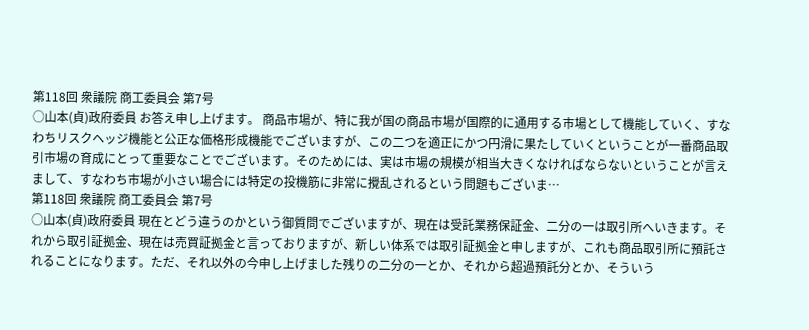第118回 衆議院 商工委員会 第7号
○山本(貞)政府委員 お答え申し上げます。 商品市場が、特に我が国の商品市場が国際的に通用する市場として機能していく、すなわちリスクヘッジ機能と公正な価格形成機能でございますが、この二つを適正にかつ円滑に果たしていくということが一番商品取引市場の育成にとって重要なことでございます。そのためには、実は市場の規模が相当大きくなければならないということが言えまして、すなわち市場が小さい場合には特定の投機筋に非常に攪乱されるという問題もございま…
第118回 衆議院 商工委員会 第7号
○山本(貞)政府委員 現在とどう違うのかという御質問でございますが、現在は受託業務保証金、二分の一は取引所へいきます。それから取引証拠金、現在は売買証拠金と言っておりますが、新しい体系では取引証拠金と申しますが、これも商品取引所に預託されることになります。ただ、それ以外の今申し上げました残りの二分の一とか、それから超過預託分とか、そういう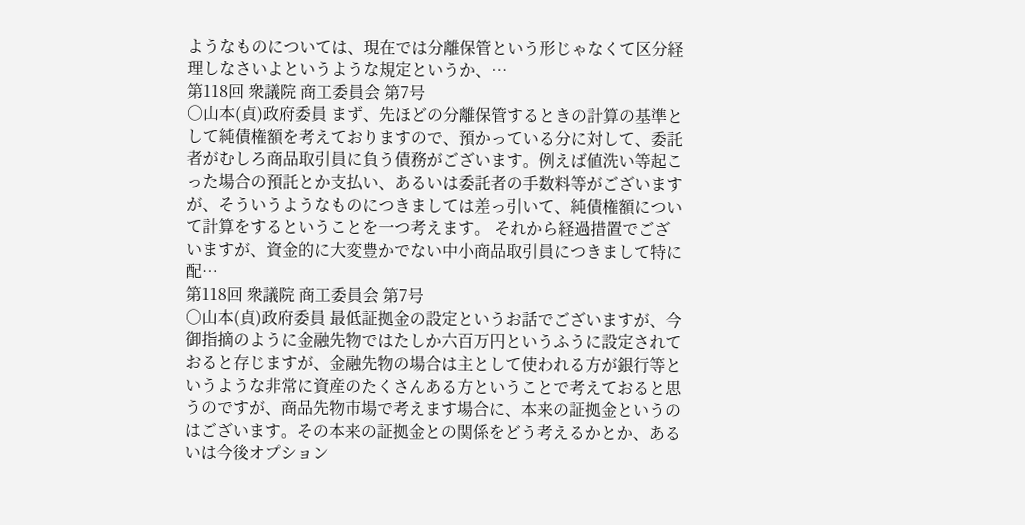ようなものについては、現在では分離保管という形じゃなくて区分経理しなさいよというような規定というか、…
第118回 衆議院 商工委員会 第7号
○山本(貞)政府委員 まず、先ほどの分離保管するときの計算の基準として純債権額を考えておりますので、預かっている分に対して、委託者がむしろ商品取引員に負う債務がございます。例えば値洗い等起こった場合の預託とか支払い、あるいは委託者の手数料等がございますが、そういうようなものにつきましては差っ引いて、純債権額について計算をするということを一つ考えます。 それから経過措置でございますが、資金的に大変豊かでない中小商品取引員につきまして特に配…
第118回 衆議院 商工委員会 第7号
○山本(貞)政府委員 最低証拠金の設定というお話でございますが、今御指摘のように金融先物ではたしか六百万円というふうに設定されておると存じますが、金融先物の場合は主として使われる方が銀行等というような非常に資産のたくさんある方ということで考えておると思うのですが、商品先物市場で考えます場合に、本来の証拠金というのはございます。その本来の証拠金との関係をどう考えるかとか、あるいは今後オプション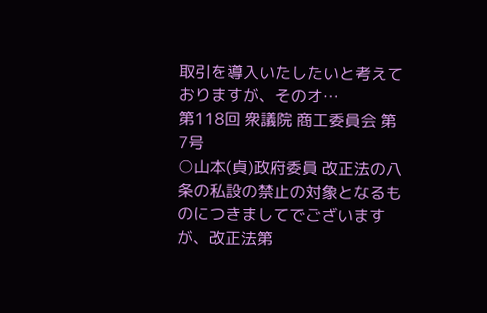取引を導入いたしたいと考えておりますが、そのオ…
第118回 衆議院 商工委員会 第7号
○山本(貞)政府委員 改正法の八条の私設の禁止の対象となるものにつきましてでございますが、改正法第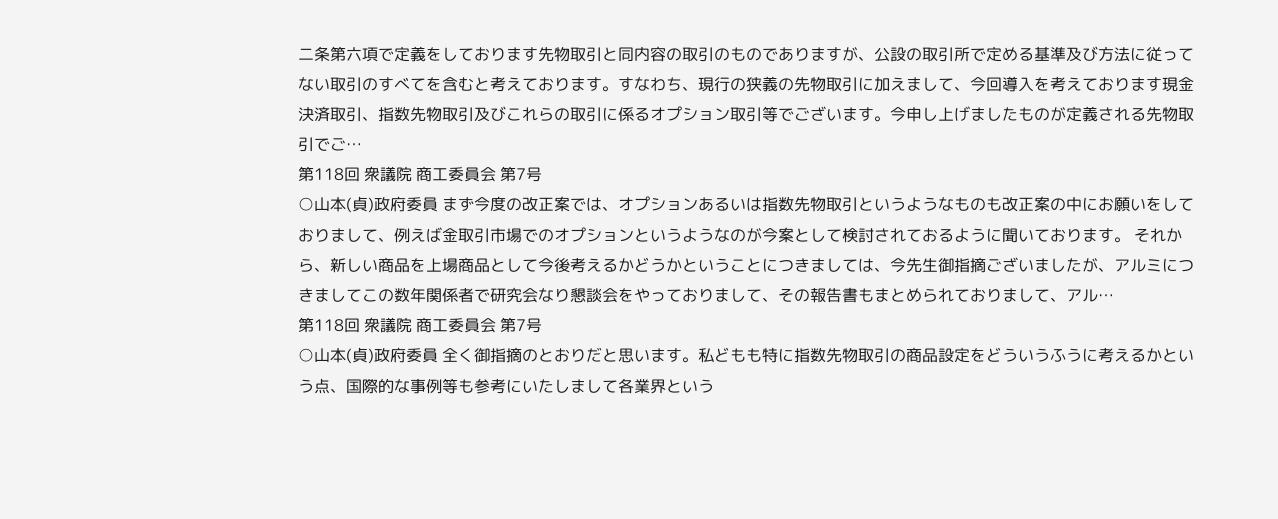二条第六項で定義をしております先物取引と同内容の取引のものでありますが、公設の取引所で定める基準及び方法に従ってない取引のすべてを含むと考えております。すなわち、現行の狭義の先物取引に加えまして、今回導入を考えております現金決済取引、指数先物取引及びこれらの取引に係るオプション取引等でございます。今申し上げましたものが定義される先物取引でご…
第118回 衆議院 商工委員会 第7号
○山本(貞)政府委員 まず今度の改正案では、オプションあるいは指数先物取引というようなものも改正案の中にお願いをしておりまして、例えば金取引市場でのオプションというようなのが今案として検討されておるように聞いております。 それから、新しい商品を上場商品として今後考えるかどうかということにつきましては、今先生御指摘ございましたが、アルミにつきましてこの数年関係者で研究会なり懇談会をやっておりまして、その報告書もまとめられておりまして、アル…
第118回 衆議院 商工委員会 第7号
○山本(貞)政府委員 全く御指摘のとおりだと思います。私どもも特に指数先物取引の商品設定をどういうふうに考えるかという点、国際的な事例等も参考にいたしまして各業界という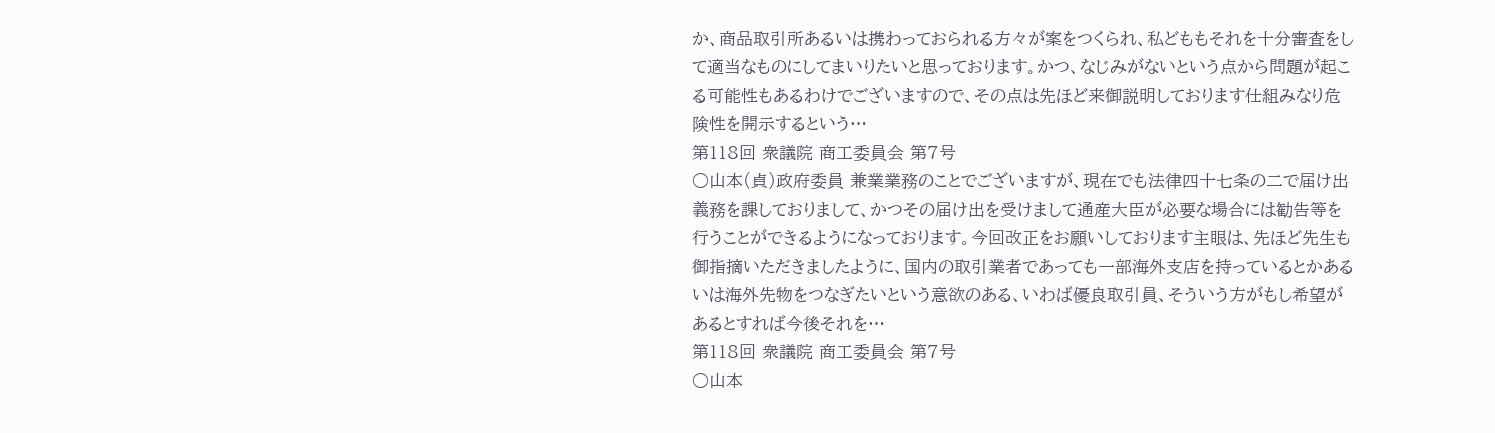か、商品取引所あるいは携わっておられる方々が案をつくられ、私どももそれを十分審査をして適当なものにしてまいりたいと思っております。かつ、なじみがないという点から問題が起こる可能性もあるわけでございますので、その点は先ほど来御説明しております仕組みなり危険性を開示するという…
第118回 衆議院 商工委員会 第7号
○山本(貞)政府委員 兼業業務のことでございますが、現在でも法律四十七条の二で届け出義務を課しておりまして、かつその届け出を受けまして通産大臣が必要な場合には勧告等を行うことができるようになっております。今回改正をお願いしております主眼は、先ほど先生も御指摘いただきましたように、国内の取引業者であっても一部海外支店を持っているとかあるいは海外先物をつなぎたいという意欲のある、いわば優良取引員、そういう方がもし希望があるとすれば今後それを…
第118回 衆議院 商工委員会 第7号
○山本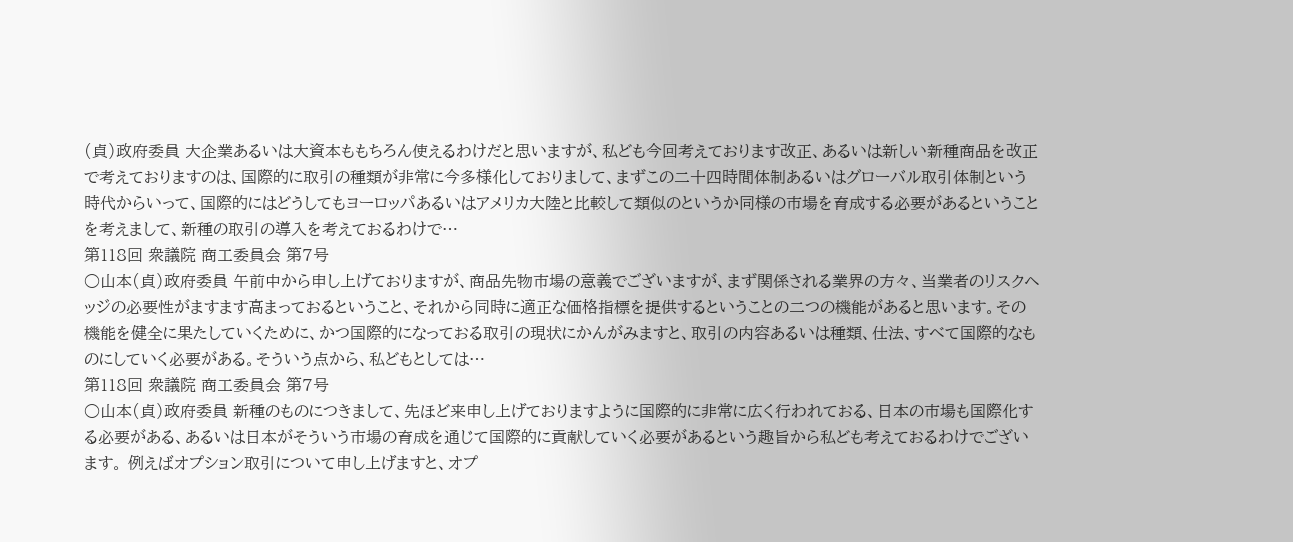(貞)政府委員 大企業あるいは大資本ももちろん使えるわけだと思いますが、私ども今回考えております改正、あるいは新しい新種商品を改正で考えておりますのは、国際的に取引の種類が非常に今多様化しておりまして、まずこの二十四時間体制あるいはグローバル取引体制という時代からいって、国際的にはどうしてもヨーロッパあるいはアメリカ大陸と比較して類似のというか同様の市場を育成する必要があるということを考えまして、新種の取引の導入を考えておるわけで…
第118回 衆議院 商工委員会 第7号
○山本(貞)政府委員 午前中から申し上げておりますが、商品先物市場の意義でございますが、まず関係される業界の方々、当業者のリスクヘッジの必要性がますます高まっておるということ、それから同時に適正な価格指標を提供するということの二つの機能があると思います。その機能を健全に果たしていくために、かつ国際的になっておる取引の現状にかんがみますと、取引の内容あるいは種類、仕法、すべて国際的なものにしていく必要がある。そういう点から、私どもとしては…
第118回 衆議院 商工委員会 第7号
○山本(貞)政府委員 新種のものにつきまして、先ほど来申し上げておりますように国際的に非常に広く行われておる、日本の市場も国際化する必要がある、あるいは日本がそういう市場の育成を通じて国際的に貢献していく必要があるという趣旨から私ども考えておるわけでございます。 例えばオプション取引について申し上げますと、オプ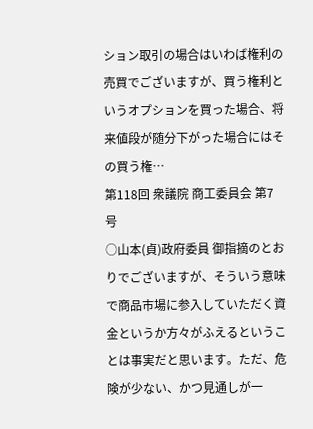ション取引の場合はいわば権利の売買でございますが、買う権利というオプションを買った場合、将来値段が随分下がった場合にはその買う権…
第118回 衆議院 商工委員会 第7号
○山本(貞)政府委員 御指摘のとおりでございますが、そういう意味で商品市場に参入していただく資金というか方々がふえるということは事実だと思います。ただ、危険が少ない、かつ見通しが一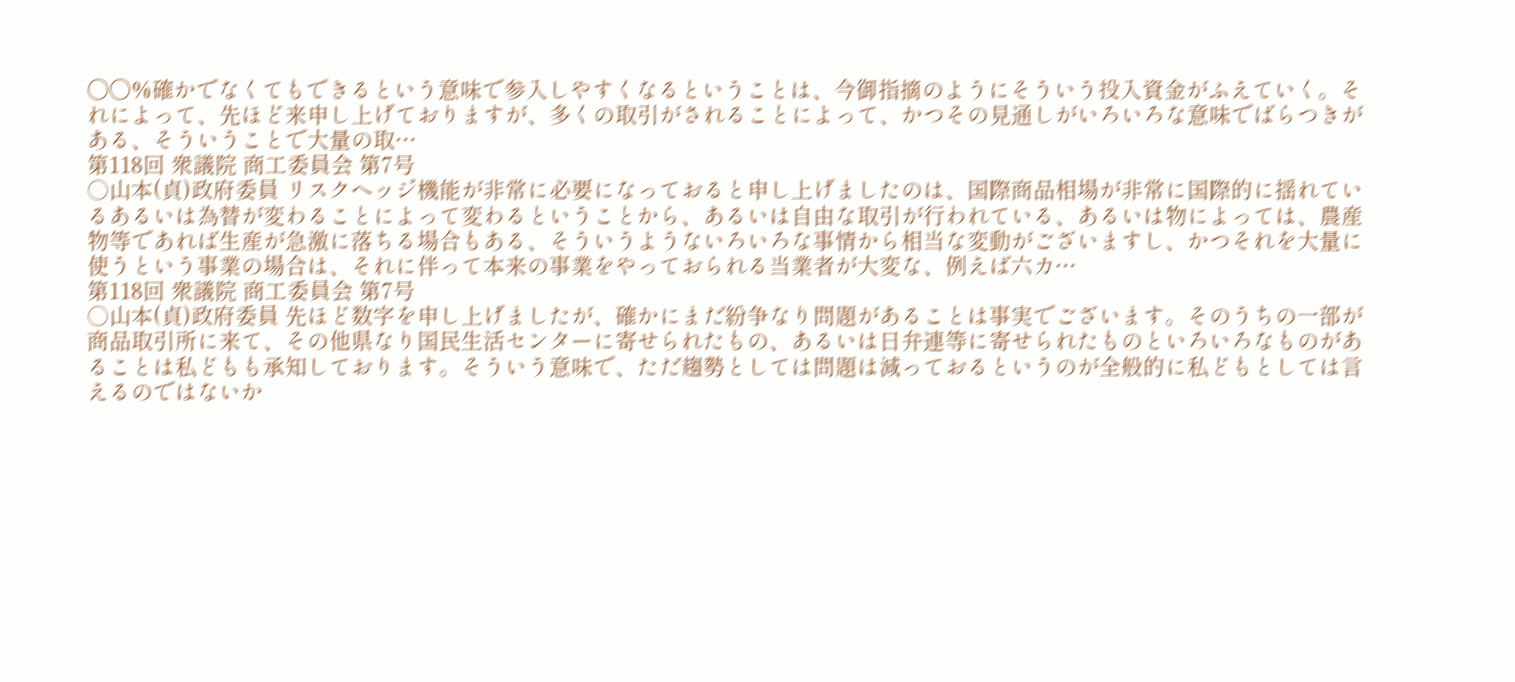〇〇%確かでなくてもできるという意味で参入しやすくなるということは、今御指摘のようにそういう投入資金がふえていく。それによって、先ほど来申し上げておりますが、多くの取引がされることによって、かつその見通しがいろいろな意味でばらつきがある、そういうことで大量の取…
第118回 衆議院 商工委員会 第7号
○山本(貞)政府委員 リスクヘッジ機能が非常に必要になっておると申し上げましたのは、国際商品相場が非常に国際的に揺れているあるいは為替が変わることによって変わるということから、あるいは自由な取引が行われている、あるいは物によっては、農産物等であれば生産が急激に落ちる場合もある、そういうようないろいろな事情から相当な変動がございますし、かつそれを大量に使うという事業の場合は、それに伴って本来の事業をやっておられる当業者が大変な、例えば六カ…
第118回 衆議院 商工委員会 第7号
○山本(貞)政府委員 先ほど数字を申し上げましたが、確かにまだ紛争なり問題があることは事実でございます。そのうちの一部が商品取引所に来て、その他県なり国民生活センターに寄せられたもの、あるいは日弁連等に寄せられたものといろいろなものがあることは私どもも承知しております。そういう意味で、ただ趨勢としては問題は減っておるというのが全般的に私どもとしては言えるのではないか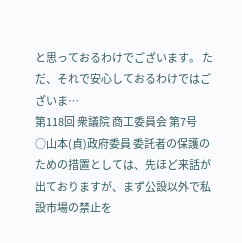と思っておるわけでございます。 ただ、それで安心しておるわけではございま…
第118回 衆議院 商工委員会 第7号
○山本(貞)政府委員 委託者の保護のための措置としては、先ほど来話が出ておりますが、まず公設以外で私設市場の禁止を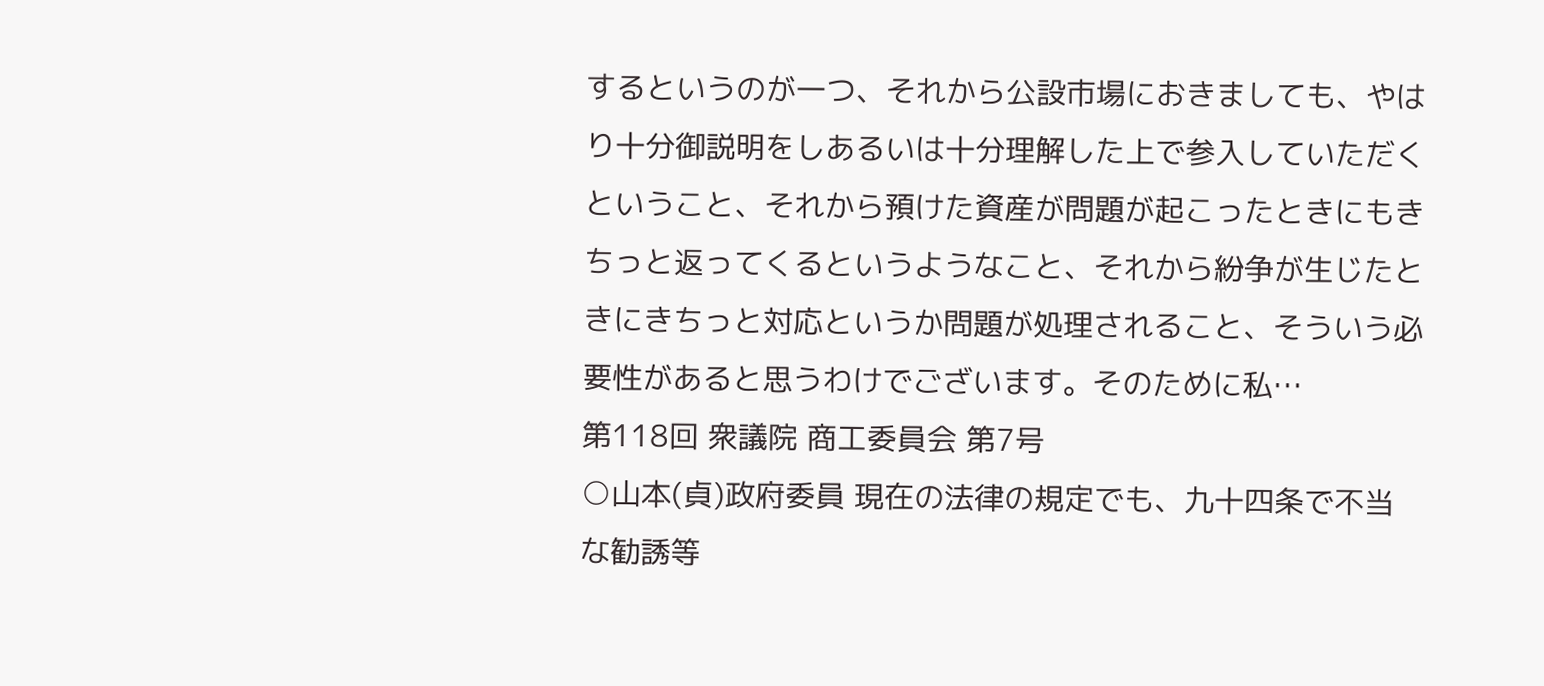するというのが一つ、それから公設市場におきましても、やはり十分御説明をしあるいは十分理解した上で参入していただくということ、それから預けた資産が問題が起こったときにもきちっと返ってくるというようなこと、それから紛争が生じたときにきちっと対応というか問題が処理されること、そういう必要性があると思うわけでございます。そのために私…
第118回 衆議院 商工委員会 第7号
○山本(貞)政府委員 現在の法律の規定でも、九十四条で不当な勧誘等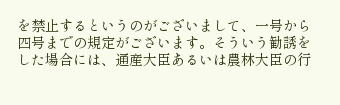を禁止するというのがございまして、一号から四号までの規定がございます。そういう勧誘をした場合には、通産大臣あるいは農林大臣の行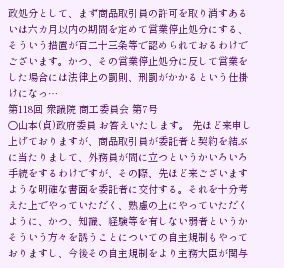政処分として、まず商品取引員の許可を取り消すあるいは六カ月以内の期間を定めて営業停止処分にする、そういう措置が百二十三条等で認められておるわけでございます。かつ、その営業停止処分に反して営業をした場合には法律上の罰則、刑罰がかかるという仕掛けになっ…
第118回 衆議院 商工委員会 第7号
○山本(貞)政府委員 お答えいたします。 先ほど来申し上げておりますが、商品取引員が委託者と契約を結ぶに当たりまして、外務員が間に立つというかいろいろ手続をするわけですが、その際、先ほど来ございますような明確な書面を委託者に交付する。それを十分考えた上でやっていただく、熟慮の上にやっていただくように、かつ、知識、経験等を有しない弱者というかそういう方々を誘うことについての自主規制もやっておりますし、今後その自主規制をより主務大臣が関与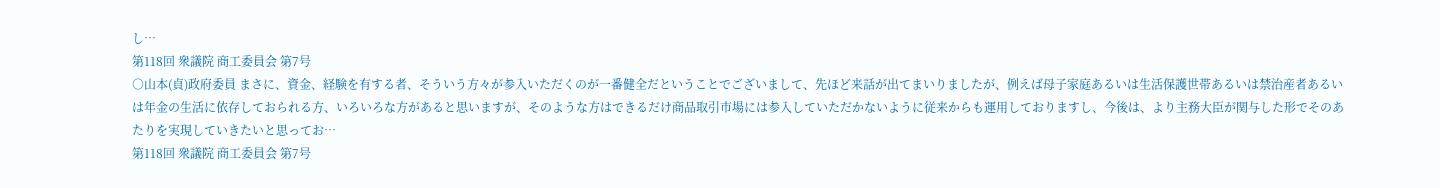し…
第118回 衆議院 商工委員会 第7号
○山本(貞)政府委員 まさに、資金、経験を有する者、そういう方々が参入いただくのが一番健全だということでございまして、先ほど来話が出てまいりましたが、例えば母子家庭あるいは生活保護世帯あるいは禁治産者あるいは年金の生活に依存しておられる方、いろいろな方があると思いますが、そのような方はできるだけ商品取引市場には参入していただかないように従来からも運用しておりますし、今後は、より主務大臣が関与した形でそのあたりを実現していきたいと思ってお…
第118回 衆議院 商工委員会 第7号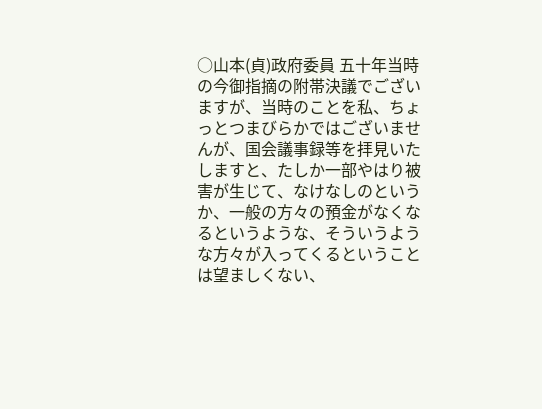○山本(貞)政府委員 五十年当時の今御指摘の附帯決議でございますが、当時のことを私、ちょっとつまびらかではございませんが、国会議事録等を拝見いたしますと、たしか一部やはり被害が生じて、なけなしのというか、一般の方々の預金がなくなるというような、そういうような方々が入ってくるということは望ましくない、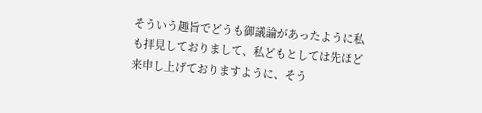そういう趣旨でどうも御議論があったように私も拝見しておりまして、私どもとしては先ほど来申し上げておりますように、そう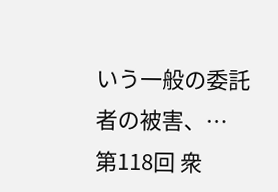いう一般の委託者の被害、…
第118回 衆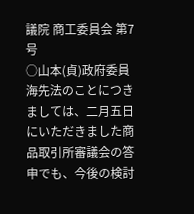議院 商工委員会 第7号
○山本(貞)政府委員 海先法のことにつきましては、二月五日にいただきました商品取引所審議会の答申でも、今後の検討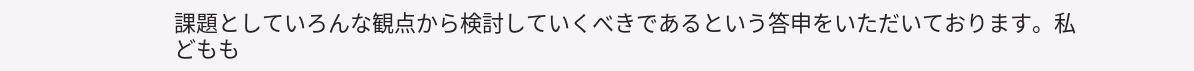課題としていろんな観点から検討していくべきであるという答申をいただいております。私どもも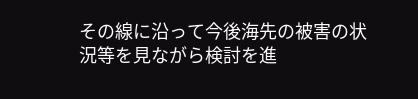その線に沿って今後海先の被害の状況等を見ながら検討を進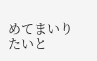めてまいりたいと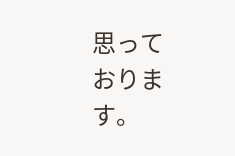思っております。